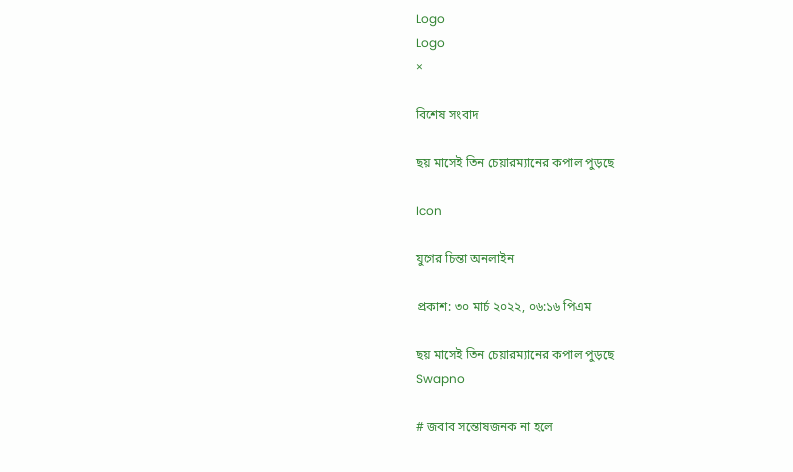Logo
Logo
×

বিশেষ সংবাদ

ছয় মাসেই তিন চেয়ারম্যানের কপাল পুড়ছে

Icon

যুগের চিন্তা অনলাইন

প্রকাশ: ৩০ মার্চ ২০২২, ০৬:১৬ পিএম

ছয় মাসেই তিন চেয়ারম্যানের কপাল পুড়ছে
Swapno

# জবাব সন্তোষজনক না হলে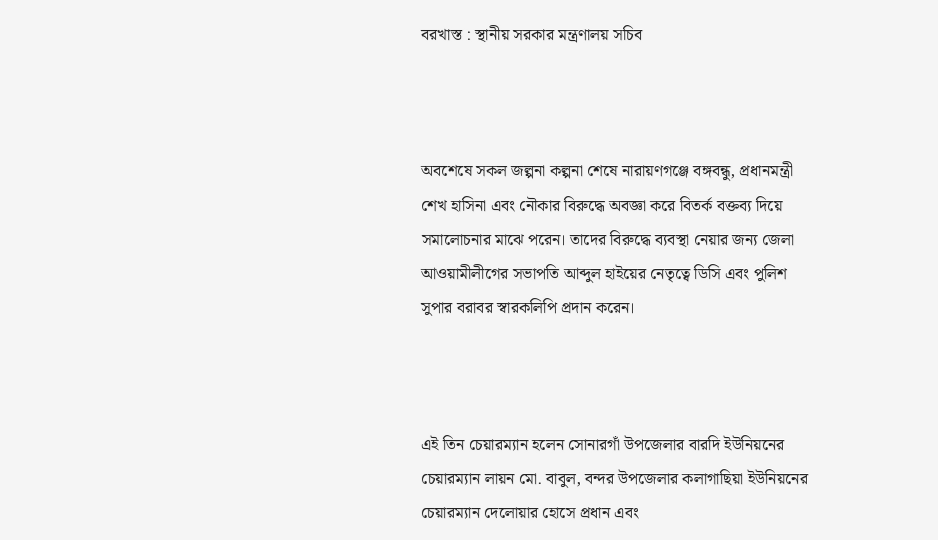বরখাস্ত : স্থানীয় সরকার মন্ত্রণালয় সচিব



অবশেষে সকল জল্পনা কল্পনা শেষে নারায়ণগঞ্জে বঙ্গবন্ধু, প্রধানমন্ত্রী শেখ হাসিনা এবং নৌকার বিরুদ্ধে অবজ্ঞা করে বিতর্ক বক্তব্য দিয়ে সমালোচনার মাঝে পরেন। তাদের বিরুদ্ধে ব্যবস্থা নেয়ার জন্য জেলা আওয়ামীলীগের সভাপতি আব্দুল হাইয়ের নেতৃত্বে ডিসি এবং পুলিশ সুপার বরাবর স্বারকলিপি প্রদান করেন।



এই তিন চেয়ারম্যান হলেন সোনারগাঁ উপজেলার বারদি ইউনিয়নের চেয়ারম্যান লায়ন মো. বাবুল, বন্দর উপজেলার কলাগাছিয়া ইউনিয়নের চেয়ারম্যান দেলোয়ার হোসে প্রধান এবং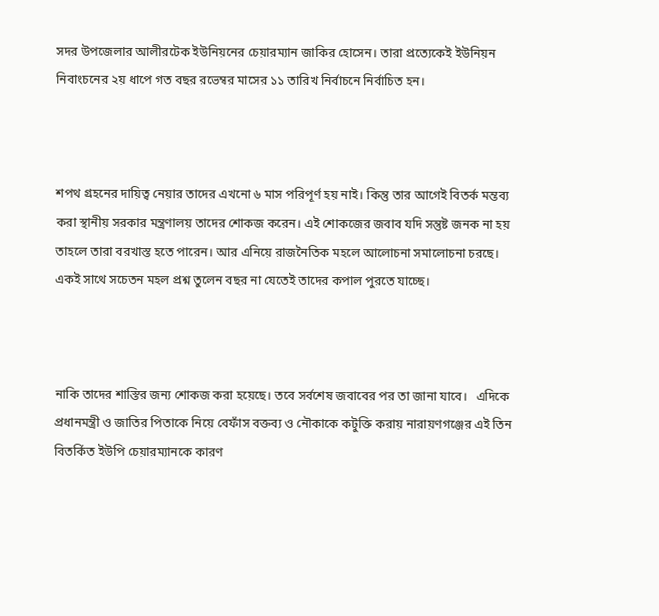সদর উপজেলার আলীরটেক ইউনিয়নের চেয়ারম্যান জাকির হোসেন। তারা প্রত্যেকেই ইউনিয়ন নিবাংচনের ২য় ধাপে গত বছর রভেম্বর মাসের ১১ তারিখ নির্বাচনে নির্বাচিত হন।



শপথ গ্রহনের দায়িত্ব নেয়ার তাদের এখনো ৬ মাস পরিপূর্ণ হয় নাই। কিন্তু তার আগেই বিতর্ক মন্তব্য করা স্থানীয় সরকার মন্ত্রণালয় তাদের শোকজ করেন। এই শোকজের জবাব যদি সন্তুষ্ট জনক না হয় তাহলে তারা বরখাস্ত হতে পারেন। আর এনিয়ে রাজনৈতিক মহলে আলোচনা সমালোচনা চরছে। একই সাথে সচেতন মহল প্রশ্ন তুলেন বছর না যেতেই তাদের কপাল পুরতে যাচ্ছে।



নাকি তাদের শাস্তির জন্য শোকজ করা হয়েছে। তবে সর্বশেষ জবাবের পর তা জানা যাবে।   এদিকে প্রধানমন্ত্রী ও জাতির পিতাকে নিয়ে বেফাঁস বক্তব্য ও নৌকাকে কটুক্তি করায় নারায়ণগঞ্জের এই তিন বিতর্কিত ইউপি চেয়ারম্যানকে কারণ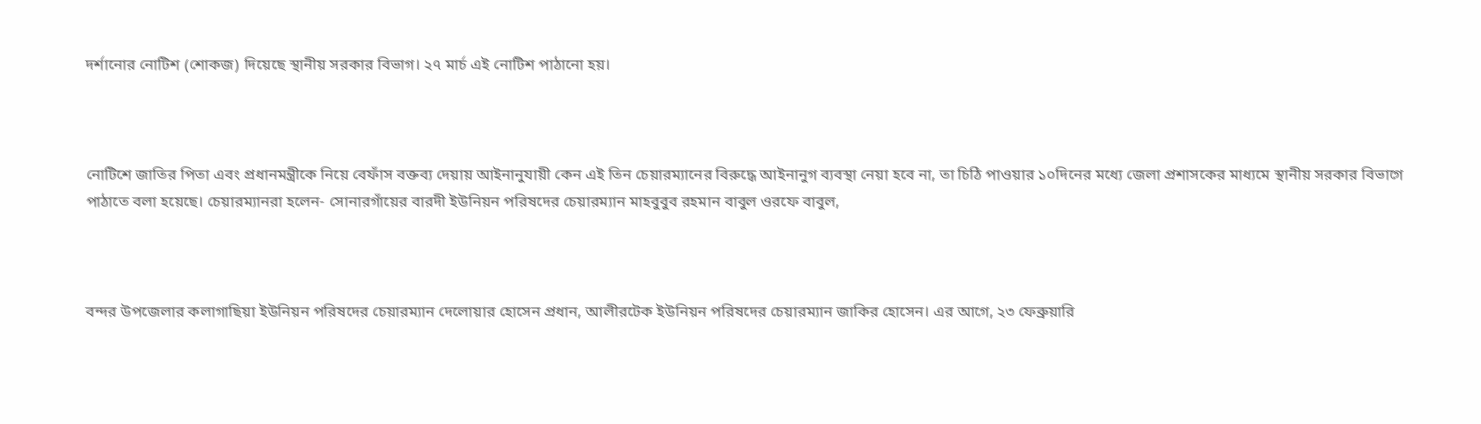দর্শানোর নোটিশ (শোকজ) দিয়েছে স্থানীয় সরকার বিভাগ। ২৭ মার্চ এই নোটিশ পাঠানো হয়।



নোটিশে জাতির পিতা এবং প্রধানমন্ত্রীকে নিয়ে বেফাঁস বক্তব্য দেয়ায় আইনানুযায়ী কেন এই তিন চেয়ারম্যানের বিরুদ্ধে আইনানুগ ব্যবস্থা নেয়া হবে না, তা চিঠি পাওয়ার ১০দিনের মধ্যে জেলা প্রশাসকের মাধ্যমে স্থানীয় সরকার বিভাগে পাঠাতে বলা হয়েছে। চেয়ারম্যানরা হলেন- সোনারগাঁয়ের বারদী ইউনিয়ন পরিষদের চেয়ারম্যান মাহবুবুব রহমান বাবুল ওরফে বাবুল,



বন্দর উপজেলার কলাগাছিয়া ইউনিয়ন পরিষদের চেয়ারম্যান দেলোয়ার হোসেন প্রধান, আলীরটেক ইউনিয়ন পরিষদের চেয়ারম্যান জাকির হোসেন। এর আগে, ২৩ ফেব্রুয়ারি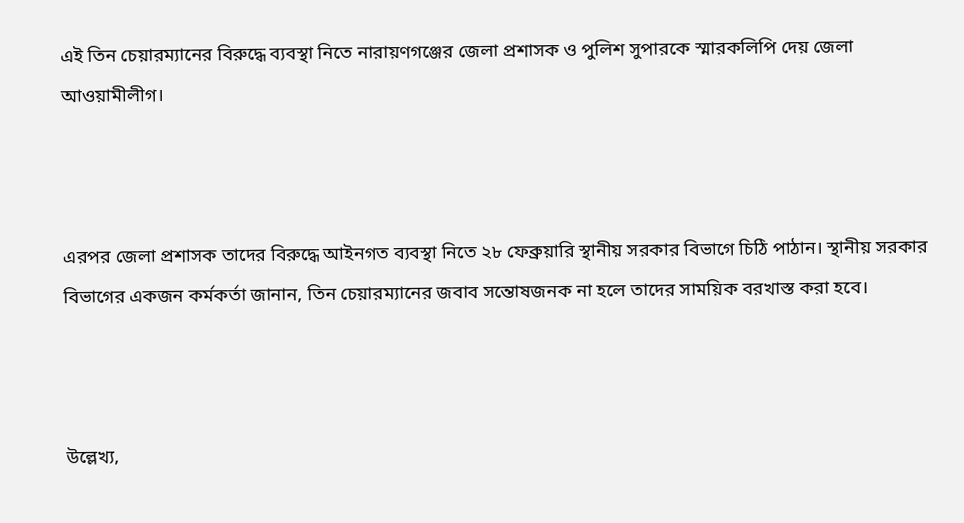এই তিন চেয়ারম্যানের বিরুদ্ধে ব্যবস্থা নিতে নারায়ণগঞ্জের জেলা প্রশাসক ও পুলিশ সুপারকে স্মারকলিপি দেয় জেলা আওয়ামীলীগ।



এরপর জেলা প্রশাসক তাদের বিরুদ্ধে আইনগত ব্যবস্থা নিতে ২৮ ফেব্রুয়ারি স্থানীয় সরকার বিভাগে চিঠি পাঠান। স্থানীয় সরকার বিভাগের একজন কর্মকর্তা জানান, তিন চেয়ারম্যানের জবাব সন্তোষজনক না হলে তাদের সাময়িক বরখাস্ত করা হবে।



উল্লেখ্য,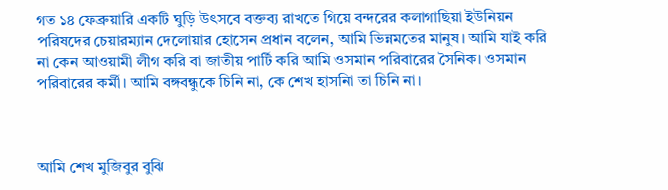গত ১৪ ফেব্রুয়ারি একটি ঘুড়ি উৎসবে বক্তব্য রাখতে গিয়ে বন্দরের কলাগাছিয়া ইউনিয়ন পরিষদের চেয়ারম্যান দেলোয়ার হোসেন প্রধান বলেন, আমি ভিন্নমতের মানুষ। আমি যাই করি না কেন আওয়ামী লীগ করি বা জাতীয় পার্টি করি আমি ওসমান পরিবারের সৈনিক। ওসমান পরিবারের কর্মী। আমি বঙ্গবন্ধুকে চিনি না, কে শেখ হাসনিা তা চিনি না।



আমি শেখ মুজিবুর বুঝি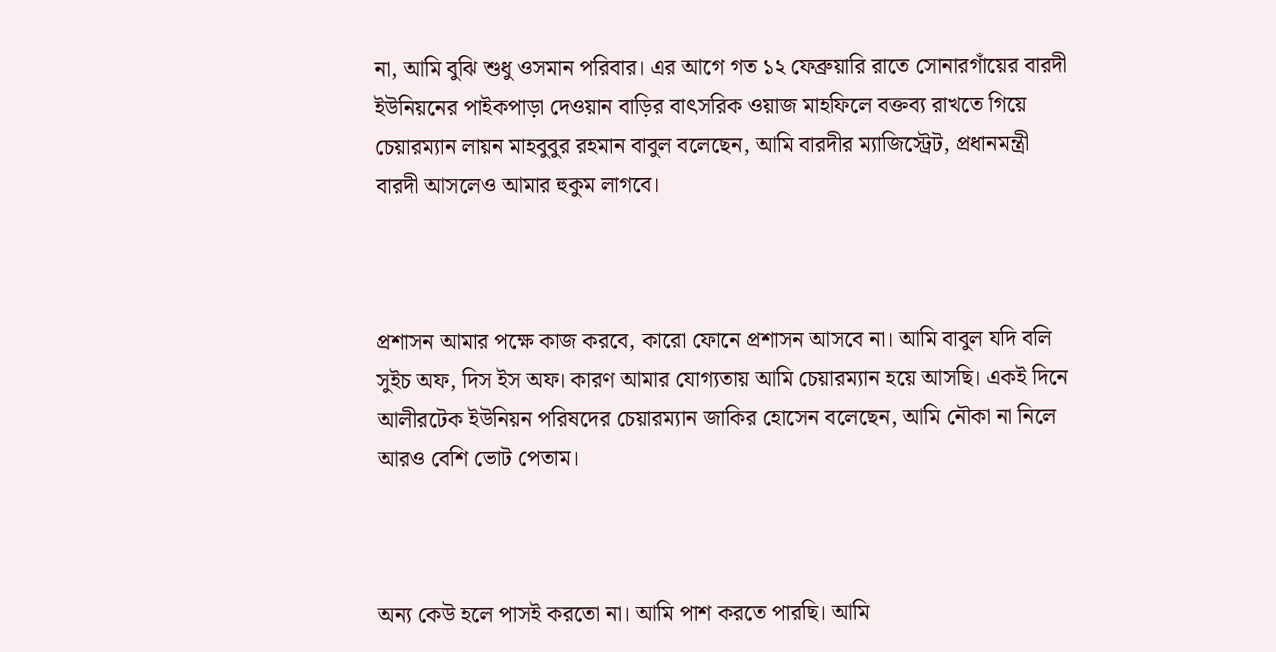না, আমি বুঝি শুধু ওসমান পরিবার। এর আগে গত ১২ ফেব্রুয়ারি রাতে সোনারগাঁয়ের বারদী ইউনিয়নের পাইকপাড়া দেওয়ান বাড়ির বাৎসরিক ওয়াজ মাহফিলে বক্তব্য রাখতে গিয়ে চেয়ারম্যান লায়ন মাহবুবুর রহমান বাবুল বলেছেন, আমি বারদীর ম্যাজিস্ট্রেট, প্রধানমন্ত্রী বারদী আসলেও আমার হুকুম লাগবে।



প্রশাসন আমার পক্ষে কাজ করবে, কারো ফোনে প্রশাসন আসবে না। আমি বাবুল যদি বলি সুইচ অফ, দিস ইস অফ। কারণ আমার যোগ্যতায় আমি চেয়ারম্যান হয়ে আসছি। একই দিনে আলীরটেক ইউনিয়ন পরিষদের চেয়ারম্যান জাকির হোসেন বলেছেন, আমি নৌকা না নিলে আরও বেশি ভোট পেতাম।



অন্য কেউ হলে পাসই করতো না। আমি পাশ করতে পারছি। আমি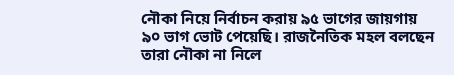নৌকা নিয়ে নির্বাচন করায় ৯৫ ভাগের জায়গায় ৯০ ভাগ ভোট পেয়েছি। রাজনৈতিক মহল বলছেন তারা নৌকা না নিলে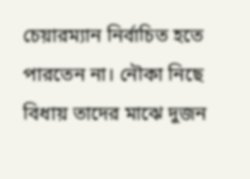চেয়ারম্যান নির্বাচিত হতে পারতেন না। নৌকা নিছে বিধায় তাদের মাঝে দুজন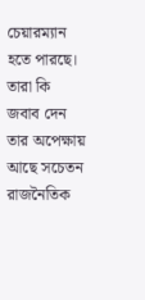চেয়ারম্যান হতে পারছে। তারা কি জবাব দেন তার অপেক্ষায় আছে সচেতন রাজনৈতিক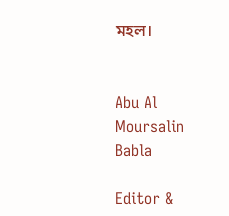মহল।


Abu Al Moursalin Babla

Editor &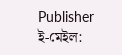Publisher
ই-মেইল: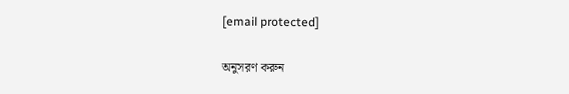[email protected]

অনুসরণ করুন